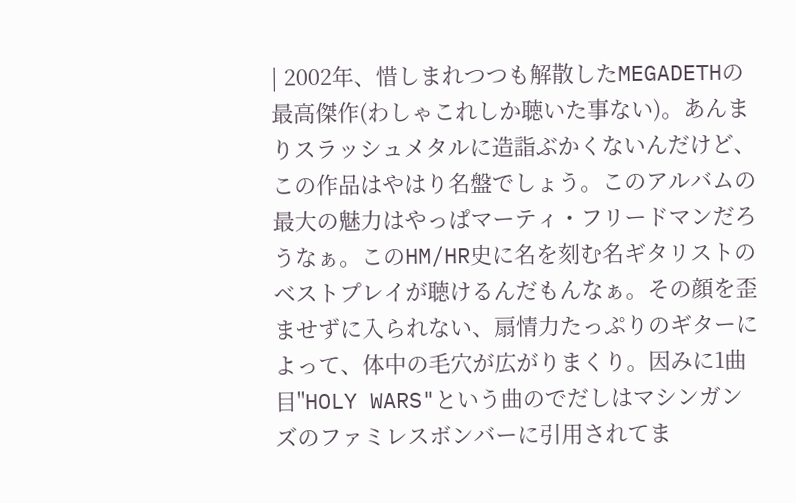| 2002年、惜しまれつつも解散したMEGADETHの最高傑作(わしゃこれしか聴いた事ない)。あんまりスラッシュメタルに造詣ぶかくないんだけど、この作品はやはり名盤でしょう。このアルバムの最大の魅力はやっぱマーティ・フリードマンだろうなぁ。このHM/HR史に名を刻む名ギタリストのベストプレイが聴けるんだもんなぁ。その顔を歪ませずに入られない、扇情力たっぷりのギターによって、体中の毛穴が広がりまくり。因みに1曲目"HOLY WARS"という曲のでだしはマシンガンズのファミレスボンバーに引用されてま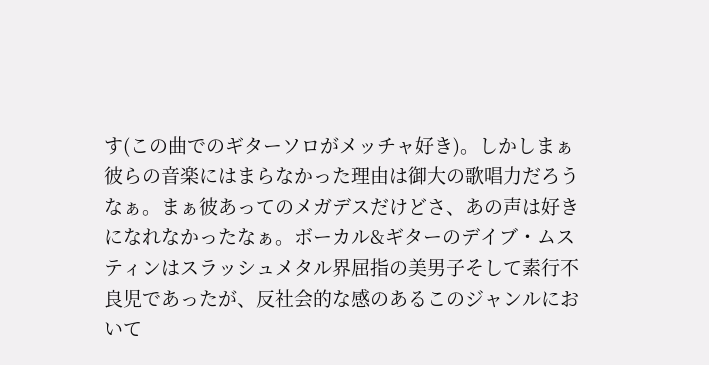す(この曲でのギターソロがメッチャ好き)。しかしまぁ彼らの音楽にはまらなかった理由は御大の歌唱力だろうなぁ。まぁ彼あってのメガデスだけどさ、あの声は好きになれなかったなぁ。ボーカル&ギターのデイブ・ムスティンはスラッシュメタル界屈指の美男子そして素行不良児であったが、反社会的な感のあるこのジャンルにおいて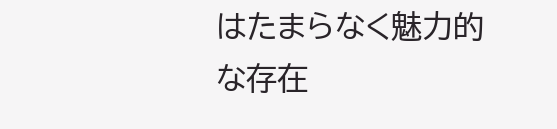はたまらなく魅力的な存在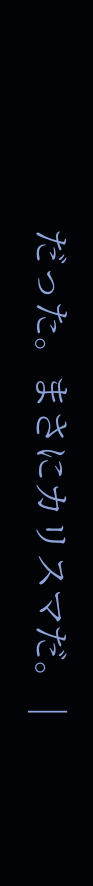だった。まさにカリスマだ。 |